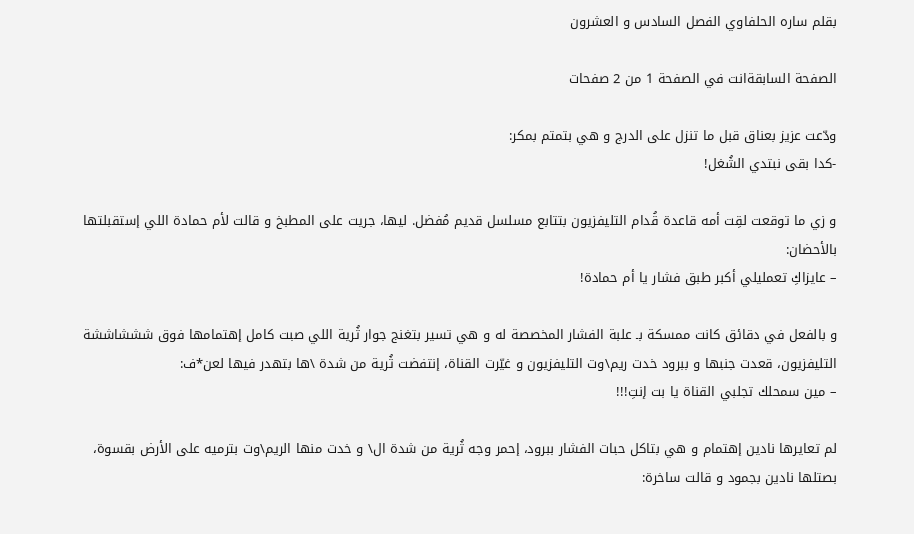بقلم ساره الحلفاوي الفصل السادس و العشرون

الصفحة السابقةانت في الصفحة 1 من 2 صفحات

ودّعت عزيز بعناق قبل ما تنزل على الدرج و هي بتمتم بمكر:
-كدا بقى نبتدي الشُغل!

و زي ما توقعت لقِت أمه قاعدة قُدام التليفزيون بتتابع مسلسل قديم مُفضل. ليها، جريت على المطبخ و قالت لأم حمادة اللي إستقبلتها بالأحضان:
– عايزاكِ تعمليلي أكبر طبق فشار يا أم حمادة!

و بالفعل في دقائق كانت ممسكة بـ علبة الفشار المخصصة له و هي تسير بتغنج جوار ثُرية اللي صبت كامل إهتمامها فوق شششاششة التليفزيون، قعدت جنبها و ببرود خدت ريم\وت التليفزيون و غيّرت القناة، إنتفضت ثُرية من شدة \ها بتهدر فيها لعن*ف:
– مين سمحلك تجلبي القناة يا بت إنتِ!!!

لم تعايرها نادين إهتمام و هي بتاكل حبات الفشار ببرود، إحمر وجه ثُرية من شدة ال\ و خدت منها الريم\وت بترميه على الأرض بقسوة، بصتلها نادين بجمود و قالت ساخرة: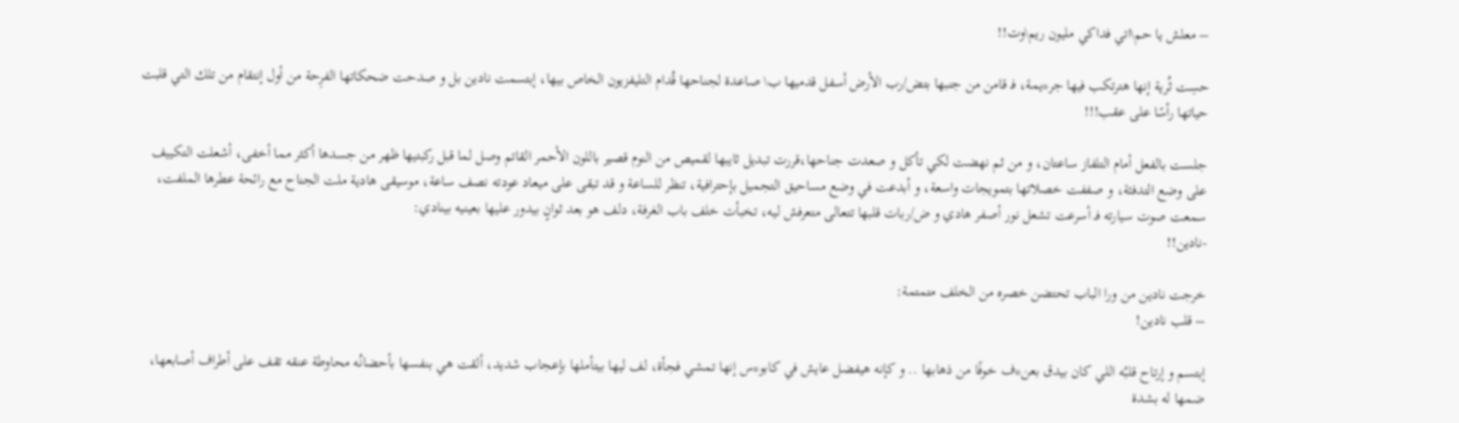– معلش يا حم\اتي فداكي مليون ريم\وت!!

حسِت ثُرية إنها هترتكب فيها جر*يمة، فـ قامن من جنبها بتض/رب الأرض أسفل قدميها ب\ صاعدة لجناحها قُدام التليفزيون الخاص بيها، إبتسمت نادين بل و صدحت ضحكاتها الفرِحة من أول إنتقام من تلك التي قلبت حياتها رأسًا على عقب!!!

جلست بالفعل أمام التلفاز ساعتان، و من ثم نهضت لكي تأكل و صعدت جناحها،قررت تبديل ثايبها لقميص من النوم قصير باللون الأحمر القاتم وصل لما قبل ركبتيها ظهر من جسدها أكثر مما أخفى، أشعلت التكييف على وضع التدفئة، و صففت خصلاتها بتمويجات واسعة، و أبدعت في وضع مساحيق التجميل بإحترافية، تنظر للساعة و قد تبقى على ميعاد عودته نصف ساعة، موسيقى هادية ملت الجناح مع رائحة عطرها الملفت، سمعت صوت سيارته فـ أسرعت تشعل نور أصفر هادي و ض/ربات قلبها تتعالى متعرفش ليه، تخبأت خلف باب الغرفة، دلف هو بعد ثوانٍ بيدور عليها بعينيه بينادي:
-نادين!!

خرجت نادين من ورا الباب تحتضن خصره من الخلف متمتمة:
– قلب نادين!

إبتسم و إرتاح قلبُه اللي كان بيدق بعن*ف خوفًا من ذهابها .. و كإنه هيفضل عايش في كابو*س إنها تمشي فجأة، لف ليها بيتأملها بإعجاب شديد، ألقت هي بنفسها بأحضانُه محاوطة عنقه تقف على أطراف أصابعها، ضمها له بشدة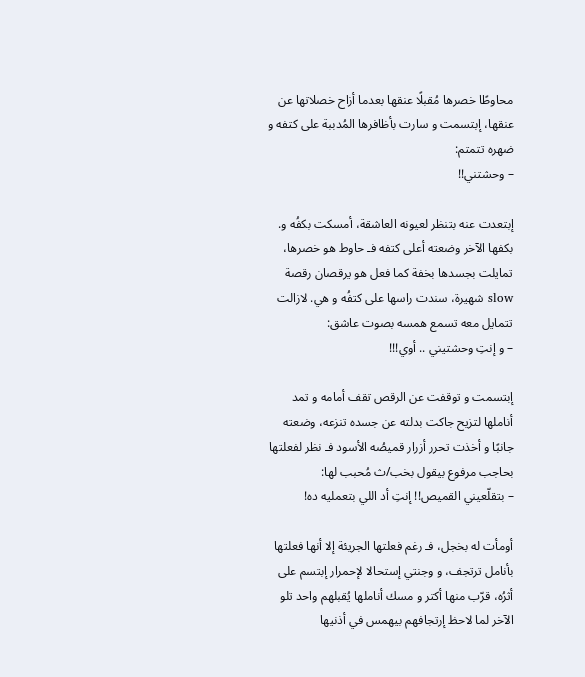محاوطًا خصرها مُقبلًا عنقها بعدما أزاح خصلاتها عن عنقها، إبتسمت و سارت بأظافرها المُدببة على كتفه و ضهره تتمتم:
– وحشتني!!

إبتعدت عنه بتنظر لعيونه العاشقة، أمسكت بكفُه و. بكفها الآخر وضعته أعلى كتفه فـ حاوط هو خصرها، تمايلت بجسدها بخفة كما فعل هو يرقصان رقصة slow شهيرة، سندت راسها على كتفُه و هي. لازالت تتمايل معه تسمع همسه بصوت عاشق:
– و إنتِ وحشتيني .. أوي!!!

إبتسمت و توقفت عن الرقص تقف أمامه و تمد أناملها لتزيح جاكت بدلته عن جسده تنزعه، وضعته جانبًا و أخذت تحرر أزرار قميصُه الأسود فـ نظر لفعلتها بحاجب مرفوع بيقول بخب/ث مُحبب لها:
– بتقلّعيني القميص!! إنتِ أد اللي بتعمليه ده!

أومأت له بخجل، فـ رغم فعلتها الجريئة إلا أنها فعلتها بأنامل ترتجف، و وجنتي إستحالا لإحمرار إبتسم على أثرُه، قرّب منها أكتر و مسك أناملها يُقبلهم واحد تلو الآخر لما لاحظ إرتجافهم بيهمس في أذنيها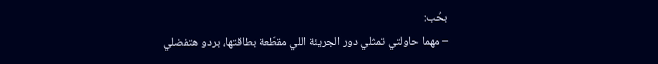بحُب:
– مهما حاولتي تمثلي دور الجريئة اللي مقطّعة بطاقتها، بردو هتفضلي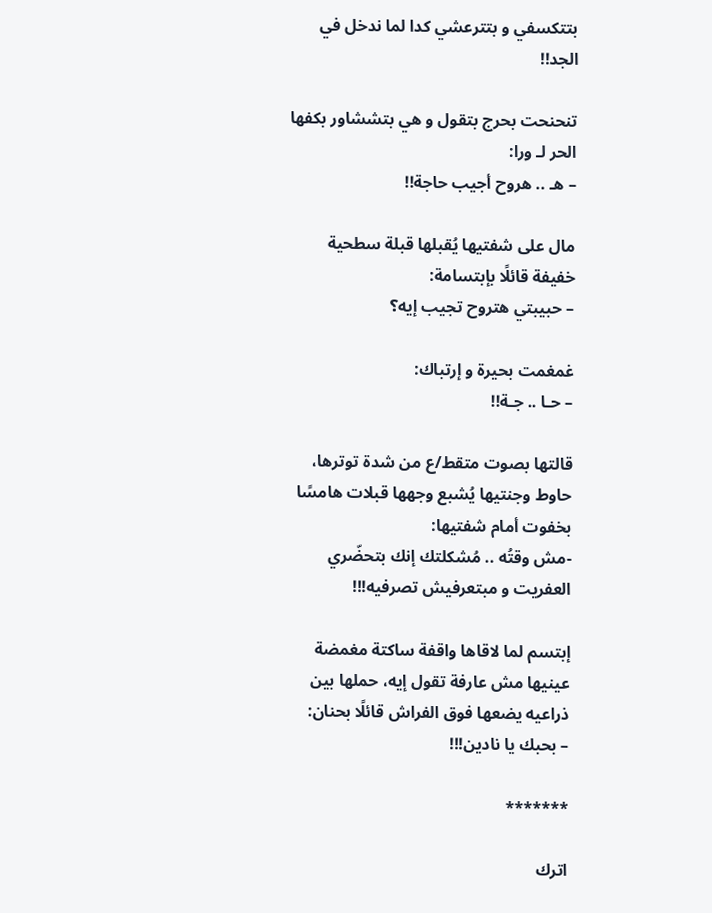بتتكسفي و بتترعشي كدا لما ندخل في الجد!!

تنحنحت بحرج بتقول و هي بتششاور بكفها الحر لـ ورا:
– هـ .. هروح أجيب حاجة!!

مال على شفتيها يُقبلها قبلة سطحية خفيفة قائلًا بإبتسامة:
– حبيبتي هتروح تجيب إيه؟

غمغمت بحيرة و إرتباك:
– حـا .. جـة!!

قالتها بصوت متقط/ع من شدة توترها، حاوط وجنتيها يُشبع وجهها قبلات هامسًا بخفوت أمام شفتيها:
-مش وقتُه .. مُشكلتك إنك بتحضّري العفريت و مبتعرفيش تصرفيه!!!

إبتسم لما لاقاها واقفة ساكتة مغمضة عينيها مش عارفة تقول إيه، حملها بين ذراعيه يضعها فوق الفراش قائلًا بحنان:
– بحبك يا نادين!!!

*******

اترك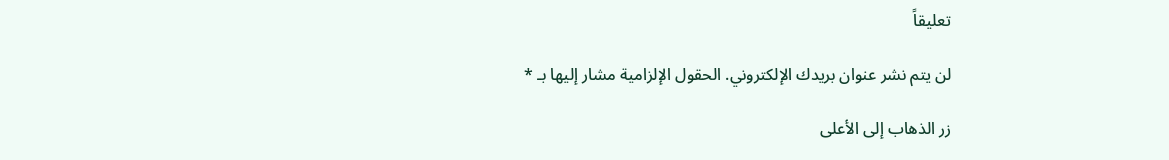تعليقاً

لن يتم نشر عنوان بريدك الإلكتروني. الحقول الإلزامية مشار إليها بـ *

زر الذهاب إلى الأعلى